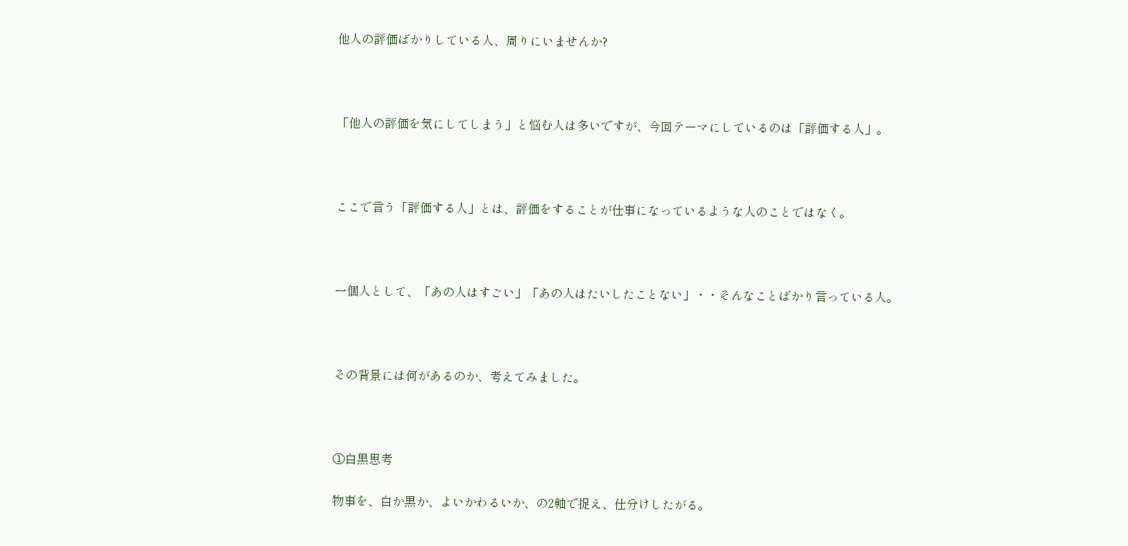他人の評価ばかりしている人、周りにいませんか?



「他人の評価を気にしてしまう」と悩む人は多いですが、今回テーマにしているのは「評価する人」。



ここで言う「評価する人」とは、評価をすることが仕事になっているような人のことではなく。



一個人として、「あの人はすごい」「あの人はたいしたことない」・・そんなことばかり言っている人。



その背景には何があるのか、考えてみました。



①白黒思考

物事を、白か黒か、よいかわるいか、の2軸で捉え、仕分けしたがる。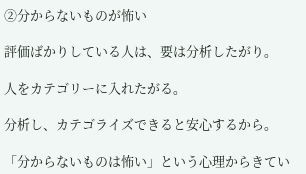②分からないものが怖い

評価ばかりしている人は、要は分析したがり。

人をカテゴリーに入れたがる。

分析し、カテゴライズできると安心するから。

「分からないものは怖い」という心理からきてい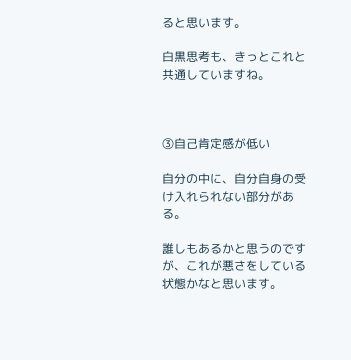ると思います。

白黒思考も、きっとこれと共通していますね。



③自己肯定感が低い

自分の中に、自分自身の受け入れられない部分がある。

誰しもあるかと思うのですが、これが悪さをしている状態かなと思います。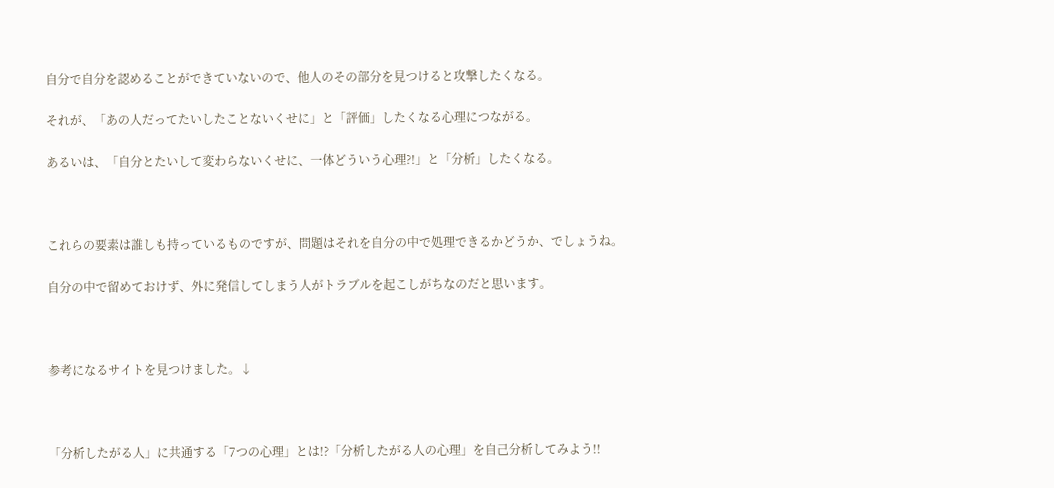自分で自分を認めることができていないので、他人のその部分を見つけると攻撃したくなる。

それが、「あの人だってたいしたことないくせに」と「評価」したくなる心理につながる。

あるいは、「自分とたいして変わらないくせに、一体どういう心理?!」と「分析」したくなる。



これらの要素は誰しも持っているものですが、問題はそれを自分の中で処理できるかどうか、でしょうね。

自分の中で留めておけず、外に発信してしまう人がトラブルを起こしがちなのだと思います。



参考になるサイトを見つけました。↓



「分析したがる人」に共通する「7つの心理」とは!?「分析したがる人の心理」を自己分析してみよう!!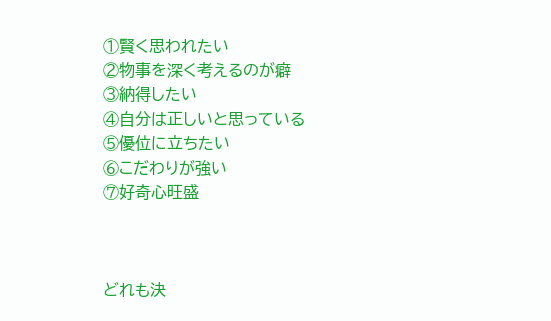①賢く思われたい
②物事を深く考えるのが癖
③納得したい
④自分は正しいと思っている
⑤優位に立ちたい
⑥こだわりが強い
⑦好奇心旺盛



どれも決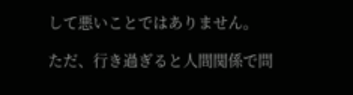して悪いことではありません。

ただ、行き過ぎると人間関係で問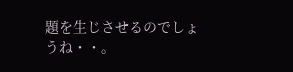題を生じさせるのでしょうね・・。